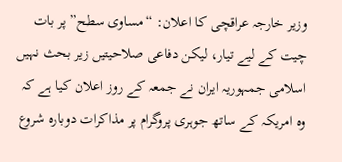وزیر خارجہ عراقچی کا اعلان: “مساوی سطح” پر بات چیت کے لیے تیار، لیکن دفاعی صلاحیتیں زیر بحث نہیں
اسلامی جمہوریہ ایران نے جمعہ کے روز اعلان کیا ہے کہ وہ امریکہ کے ساتھ جوہری پروگرام پر مذاکرات دوبارہ شروع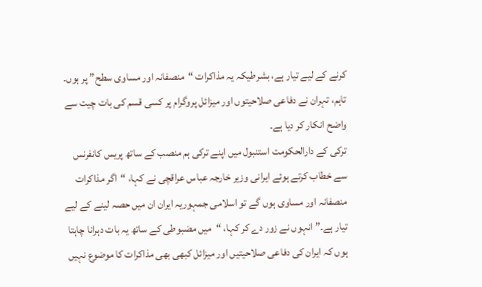کرنے کے لیے تیار ہے، بشرطیکہ یہ مذاکرات “منصفانہ اور مساوی سطح” پر ہوں۔ تاہم، تہران نے دفاعی صلاحیتوں اور میزائل پروگرام پر کسی قسم کی بات چیت سے واضح انکار کر دیا ہے۔
ترکی کے دارالحکومت استنبول میں اپنے ترکی ہم منصب کے ساتھ پریس کانفرنس سے خطاب کرتے ہوئے ایرانی وزیر خارجہ عباس عراقچی نے کہا، “اگر مذاکرات منصفانہ اور مساوی ہوں گے تو اسلامی جمہوریہ ایران ان میں حصہ لینے کے لیے تیار ہے۔” انہوں نے زور دے کر کہا، “میں مضبوطی کے ساتھ یہ بات دہرانا چاہتا ہوں کہ ایران کی دفاعی صلاحیتیں اور میزائل کبھی بھی مذاکرات کا موضوع نہیں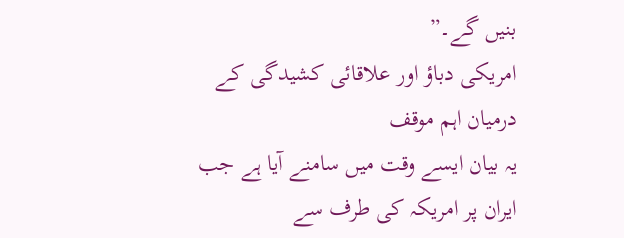بنیں گے۔”
امریکی دباؤ اور علاقائی کشیدگی کے درمیان اہم موقف
یہ بیان ایسے وقت میں سامنے آیا ہے جب ایران پر امریکہ کی طرف سے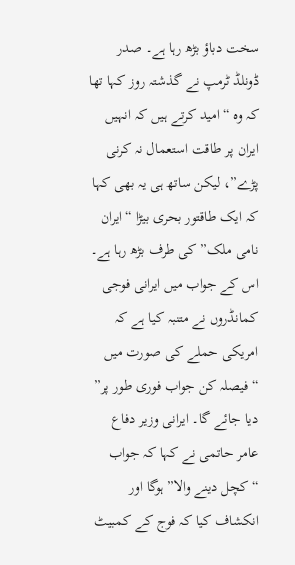سخت دباؤ بڑھ رہا ہے۔ صدر ڈونلڈ ٹرمپ نے گذشتہ روز کہا تھا کہ وہ “امید کرتے ہیں کہ انہیں ایران پر طاقت استعمال نہ کرنی پڑے”، لیکن ساتھ ہی یہ بھی کہا کہ ایک طاقتور بحری بیڑا “ایران نامی ملک” کی طرف بڑھ رہا ہے۔
اس کے جواب میں ایرانی فوجی کمانڈروں نے متنبہ کیا ہے کہ امریکی حملے کی صورت میں “فیصلہ کن جواب فوری طور پر” دیا جائے گا۔ ایرانی وزیر دفاع عامر حاتمی نے کہا کہ جواب “کچل دینے والا” ہوگا اور انکشاف کیا کہ فوج کے کمبیٹ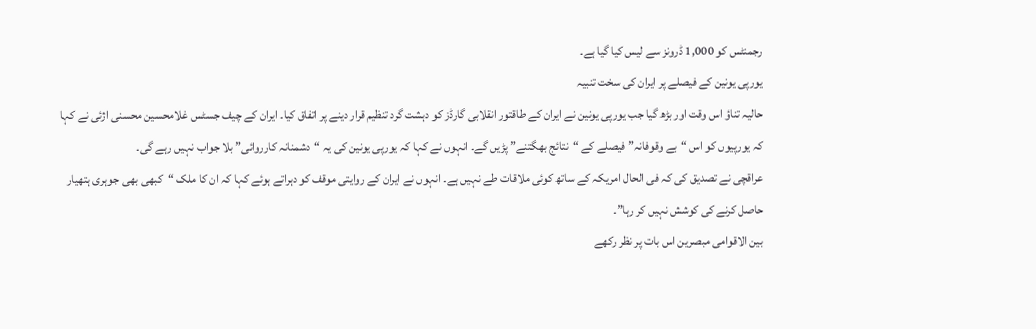رجمنٹس کو 1,000 ڈرونز سے لیس کیا گیا ہے۔
یورپی یونین کے فیصلے پر ایران کی سخت تنبیہ
حالیہ تناؤ اس وقت اور بڑھ گیا جب یورپی یونین نے ایران کے طاقتور انقلابی گارڈز کو دہشت گرد تنظیم قرار دینے پر اتفاق کیا۔ ایران کے چیف جسٹس غلامحسین محسنی اژئی نے کہا کہ یورپیوں کو اس “بے وقوفانہ” فیصلے کے “نتائج بھگتنے” پڑیں گے۔ انہوں نے کہا کہ یورپی یونین کی یہ “دشمنانہ کارروائی” بلا جواب نہیں رہے گی۔
عراقچی نے تصدیق کی کہ فی الحال امریکہ کے ساتھ کوئی ملاقات طے نہیں ہے۔ انہوں نے ایران کے روایتی موقف کو دہراتے ہوئے کہا کہ ان کا ملک “کبھی بھی جوہری ہتھیار حاصل کرنے کی کوشش نہیں کر رہا”۔
بین الاقوامی مبصرین اس بات پر نظر رکھے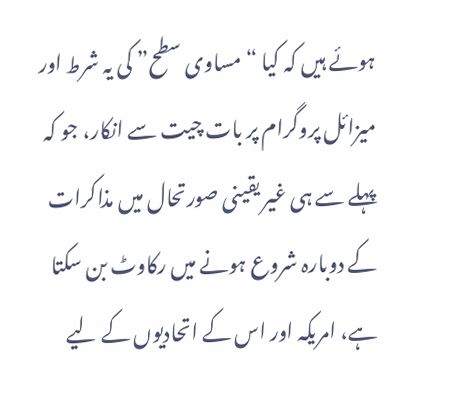ہوئے ہیں کہ کیا “مساوی سطح” کی یہ شرط اور میزائل پروگرام پر بات چیت سے انکار، جو کہ پہلے سے ہی غیر یقینی صورتحال میں مذاکرات کے دوبارہ شروع ہونے میں رکاوٹ بن سکتا ہے، امریکہ اور اس کے اتحادیوں کے لیے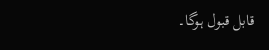قابل قبول ہوگا۔